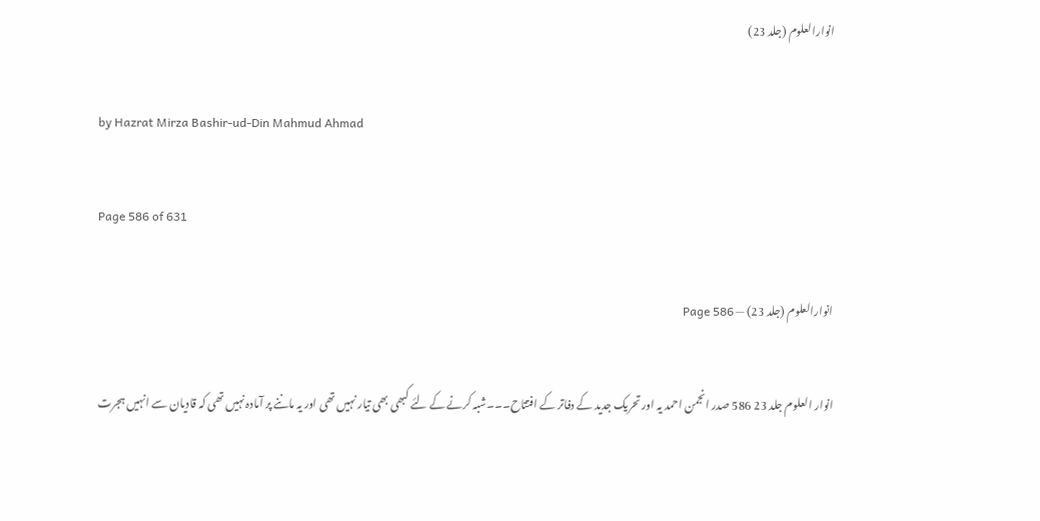انوارالعلوم (جلد 23)

by Hazrat Mirza Bashir-ud-Din Mahmud Ahmad

Page 586 of 631

انوارالعلوم (جلد 23) — Page 586

انوار العلوم جلد 23 586 صدر انجمن احمد یہ اور تحریک جدید کے دفاتر کے افتتاح۔۔۔شبہ کرنے کے لئے کبھی بھی تیار نہیں تھی اور یہ ماننے پر آمادہ نہیں تھی کہ قادیان سے انہیں ہجرت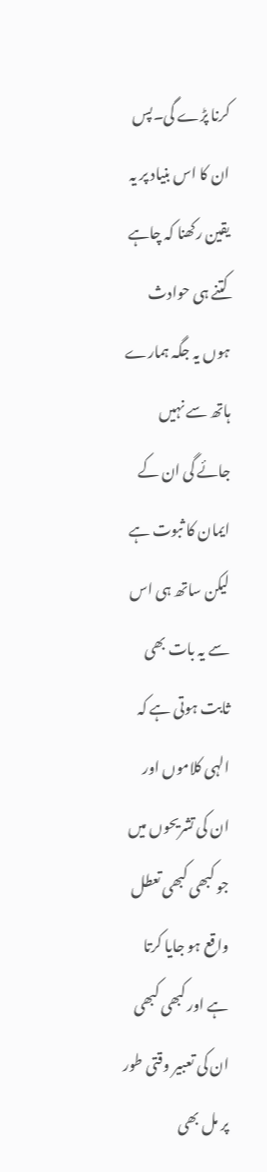کرنا پڑے گی۔پس ان کا اس بنیاد پر یہ یقین رکھنا کہ چاہے کتنے ہی حوادث ہوں یہ جگہ ہمارے ہاتھ سے نہیں جائے گی ان کے ایمان کا ثبوت ہے لیکن ساتھ ہی اس سے یہ بات بھی ثابت ہوتی ہے کہ الہی کلاموں اور ان کی تشریحوں میں جو کبھی کبھی تعطل واقع ہو جایا کرتا ہے اور کبھی کبھی ان کی تعبیر وقتی طور پر مل بھی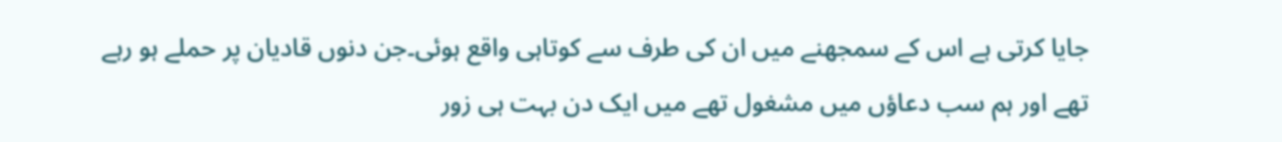جایا کرتی ہے اس کے سمجھنے میں ان کی طرف سے کوتاہی واقع ہوئی۔جن دنوں قادیان پر حملے ہو رہے تھے اور ہم سب دعاؤں میں مشغول تھے میں ایک دن بہت ہی زور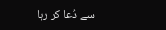سے دُعا کر رہا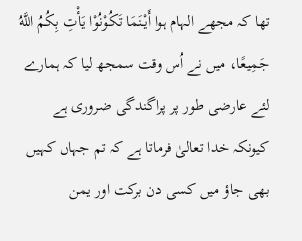تھا کہ مجھے الہام ہوا أَيْنَمَا تَكُوْنُوْا يَأْتِ بِكُمُ اللَّهُ جَمِیعًا، میں نے اُس وقت سمجھ لیا کہ ہمارے لئے عارضی طور پر پراگندگی ضروری ہے کیونکہ خدا تعالیٰ فرماتا ہے کہ تم جہاں کہیں بھی جاؤ میں کسی دن برکت اور یمن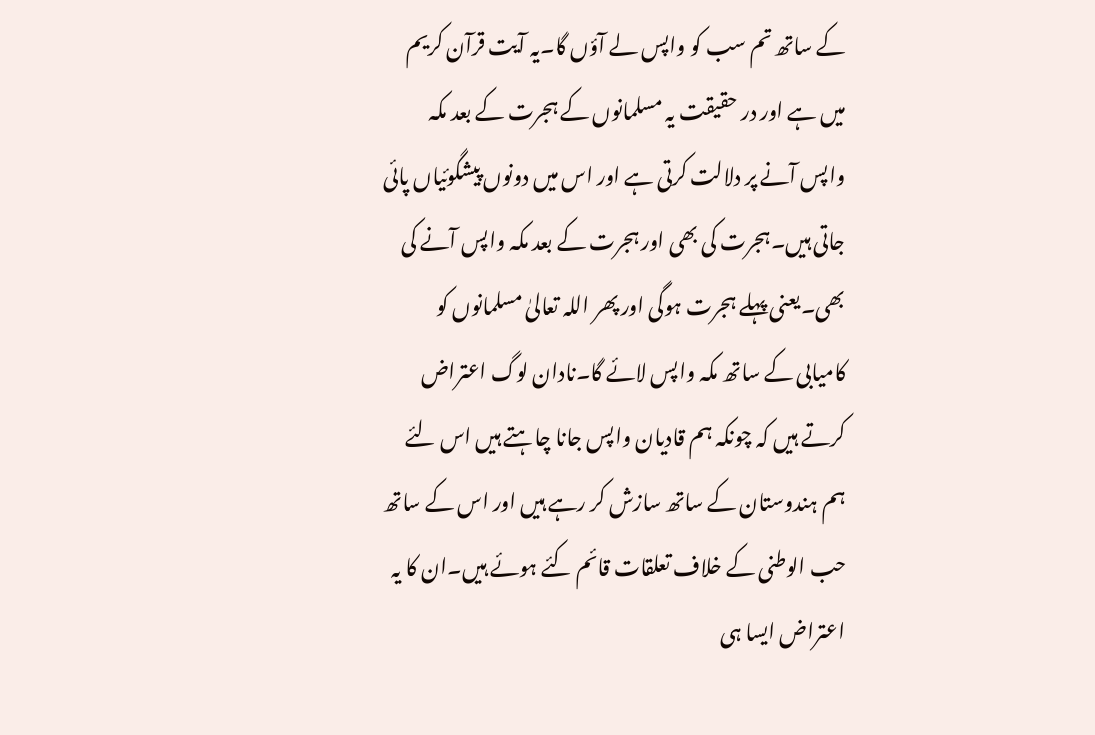کے ساتھ تم سب کو واپس لے آؤں گا۔یہ آیت قرآن کریم میں ہے اور در حقیقت یہ مسلمانوں کے ہجرت کے بعد مکہ واپس آنے پر دلالت کرتی ہے اور اس میں دونوں پیشگوئیاں پائی جاتی ہیں۔ہجرت کی بھی اور ہجرت کے بعد مکہ واپس آنے کی بھی۔یعنی پہلے ہجرت ہوگی اور پھر اللہ تعالیٰ مسلمانوں کو کامیابی کے ساتھ مکہ واپس لائے گا۔نادان لوگ اعتراض کرتے ہیں کہ چونکہ ہم قادیان واپس جانا چاہتے ہیں اس لئے ہم ہندوستان کے ساتھ سازش کر رہے ہیں اور اس کے ساتھ حب الوطنی کے خلاف تعلقات قائم کئے ہوئے ہیں۔ان کا یہ اعتراض ایسا ہی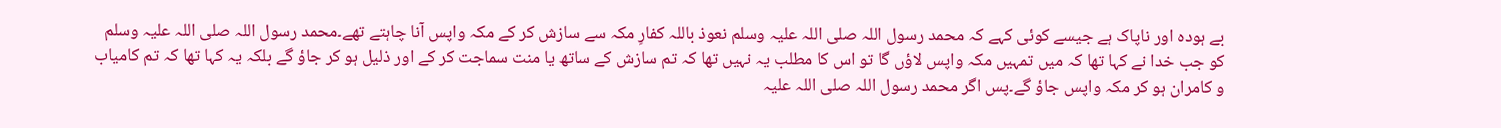بے ہودہ اور ناپاک ہے جیسے کوئی کہے کہ محمد رسول اللہ صلی اللہ علیہ وسلم نعوذ باللہ کفارِ مکہ سے سازش کر کے مکہ واپس آنا چاہتے تھے۔محمد رسول اللہ صلی اللہ علیہ وسلم کو جب خدا نے کہا تھا کہ میں تمہیں مکہ واپس لاؤں گا تو اس کا مطلب یہ نہیں تھا کہ تم سازش کے ساتھ یا منت سماجت کر کے اور ذلیل ہو کر جاؤ گے بلکہ یہ کہا تھا کہ تم کامیاب و کامران ہو کر مکہ واپس جاؤ گے۔پس اگر محمد رسول اللہ صلی اللہ علیہ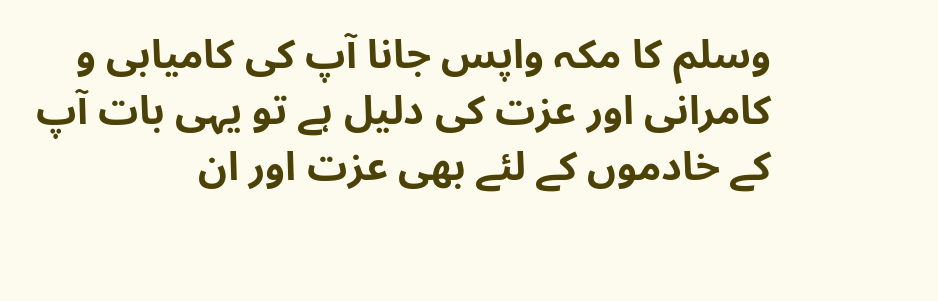وسلم کا مکہ واپس جانا آپ کی کامیابی و کامرانی اور عزت کی دلیل ہے تو یہی بات آپ کے خادموں کے لئے بھی عزت اور ان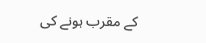کے مقرب ہونے کی